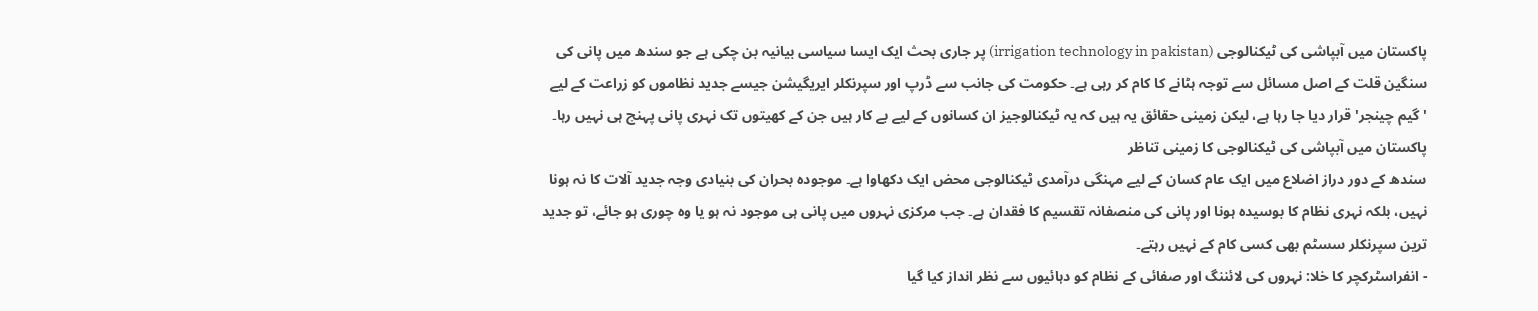پاکستان میں آبپاشی کی ٹیکنالوجی (irrigation technology in pakistan) پر جاری بحث ایک ایسا سیاسی بیانیہ بن چکی ہے جو سندھ میں پانی کی سنگین قلت کے اصل مسائل سے توجہ ہٹانے کا کام کر رہی ہے۔ حکومت کی جانب سے ڈرپ اور سپرنکلر ایریگیشن جیسے جدید نظاموں کو زراعت کے لیے 'گیم چینجر' قرار دیا جا رہا ہے، لیکن زمینی حقائق یہ ہیں کہ یہ ٹیکنالوجیز ان کسانوں کے لیے بے کار ہیں جن کے کھیتوں تک نہری پانی پہنچ ہی نہیں رہا۔
پاکستان میں آبپاشی کی ٹیکنالوجی کا زمینی تناظر
سندھ کے دور دراز اضلاع میں ایک عام کسان کے لیے مہنگی درآمدی ٹیکنالوجی محض ایک دکھاوا ہے۔ موجودہ بحران کی بنیادی وجہ جدید آلات کا نہ ہونا نہیں، بلکہ نہری نظام کا بوسیدہ ہونا اور پانی کی منصفانہ تقسیم کا فقدان ہے۔ جب مرکزی نہروں میں پانی ہی موجود نہ ہو یا وہ چوری ہو جائے، تو جدید ترین سپرنکلر سسٹم بھی کسی کام کے نہیں رہتے۔
- انفراسٹرکچر کا خلا: نہروں کی لائننگ اور صفائی کے نظام کو دہائیوں سے نظر انداز کیا گیا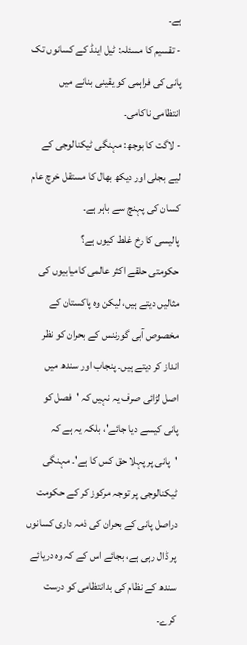ہے۔
- تقسیم کا مسئلہ: ٹیل اینڈ کے کسانوں تک پانی کی فراہمی کو یقینی بنانے میں انتظامی ناکامی۔
- لاگت کا بوجھ: مہنگی ٹیکنالوجی کے لیے بجلی اور دیکھ بھال کا مستقل خرچ عام کسان کی پہنچ سے باہر ہے۔
پالیسی کا رخ غلط کیوں ہے؟
حکومتی حلقے اکثر عالمی کامیابیوں کی مثالیں دیتے ہیں، لیکن وہ پاکستان کے مخصوص آبی گورننس کے بحران کو نظر انداز کر دیتے ہیں۔ پنجاب اور سندھ میں اصل لڑائی صرف یہ نہیں کہ 'فصل کو پانی کیسے دیا جائے'، بلکہ یہ ہے کہ 'پانی پر پہلا حق کس کا ہے'۔ مہنگی ٹیکنالوجی پر توجہ مرکوز کر کے حکومت دراصل پانی کے بحران کی ذمہ داری کسانوں پر ڈال رہی ہے، بجائے اس کے کہ وہ دریائے سندھ کے نظام کی بدانتظامی کو درست کرے۔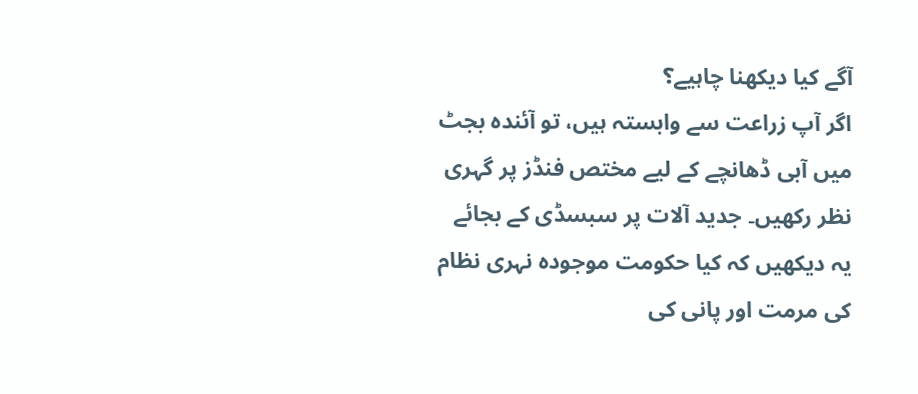آگے کیا دیکھنا چاہیے؟
اگر آپ زراعت سے وابستہ ہیں، تو آئندہ بجٹ میں آبی ڈھانچے کے لیے مختص فنڈز پر گہری نظر رکھیں۔ جدید آلات پر سبسڈی کے بجائے یہ دیکھیں کہ کیا حکومت موجودہ نہری نظام کی مرمت اور پانی کی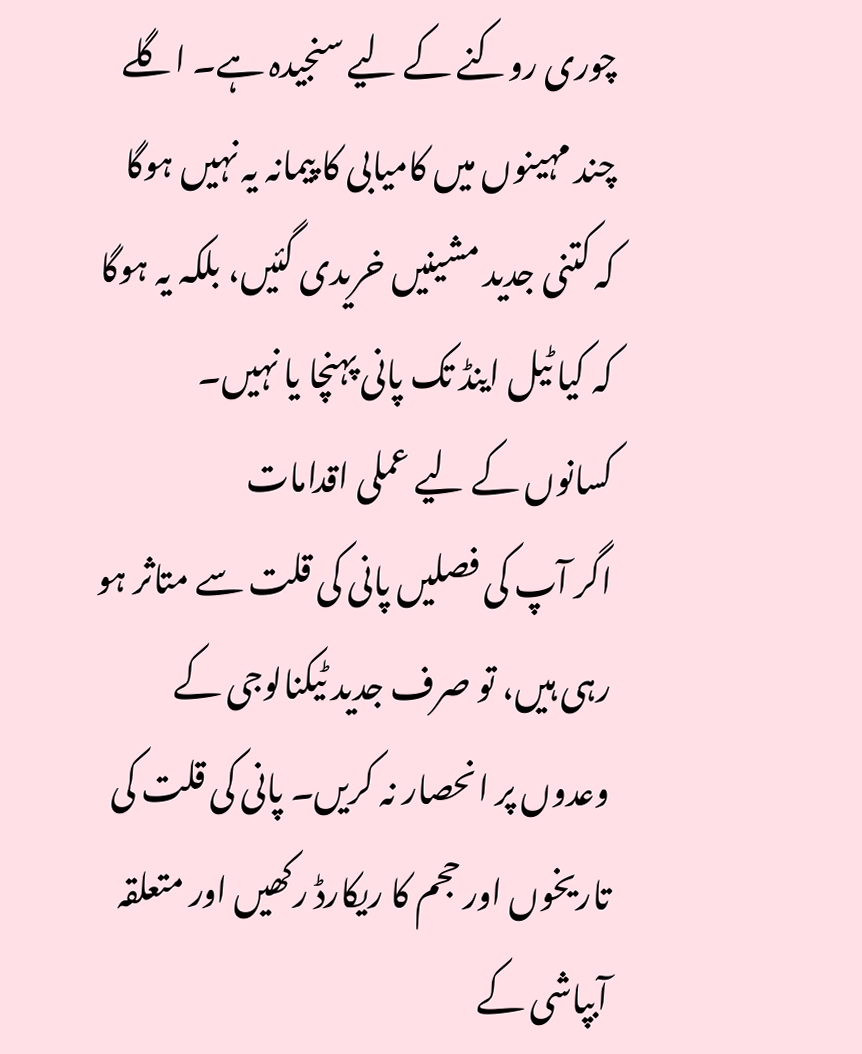چوری روکنے کے لیے سنجیدہ ہے۔ اگلے چند مہینوں میں کامیابی کا پیمانہ یہ نہیں ہوگا کہ کتنی جدید مشینیں خریدی گئیں، بلکہ یہ ہوگا کہ کیا ٹیل اینڈ تک پانی پہنچا یا نہیں۔
کسانوں کے لیے عملی اقدامات
اگر آپ کی فصلیں پانی کی قلت سے متاثر ہو رہی ہیں، تو صرف جدید ٹیکنالوجی کے وعدوں پر انحصار نہ کریں۔ پانی کی قلت کی تاریخوں اور حجم کا ریکارڈ رکھیں اور متعلقہ آبپاشی کے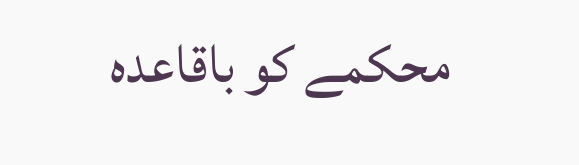محکمے کو باقاعدہ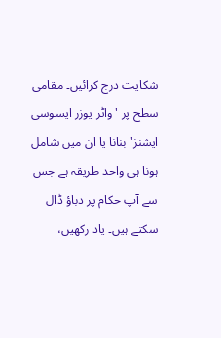شکایت درج کرائیں۔ مقامی سطح پر 'واٹر یوزر ایسوسی ایشنز' بنانا یا ان میں شامل ہونا ہی واحد طریقہ ہے جس سے آپ حکام پر دباؤ ڈال سکتے ہیں۔ یاد رکھیں،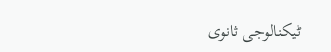ٹیکنالوجی ثانوی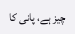چیز ہے، پانی کا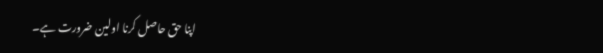اپنا حق حاصل کرنا اولین ضرورت ہے۔